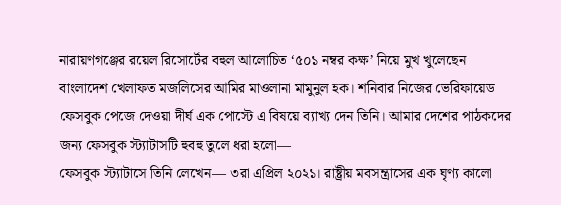নারায়ণগঞ্জের রয়েল রিসোর্টের বহুল আলোচিত ‘৫০১ নম্বর কক্ষ’ নিয়ে মুখ খুলেছেন বাংলাদেশ খেলাফত মজলিসের আমির মাওলানা মামুনুল হক। শনিবার নিজের ভেরিফায়েড ফেসবুক পেজে দেওয়া দীর্ঘ এক পোস্টে এ বিষয়ে ব্যাখ্য দেন তিনি। আমার দেশের পাঠকদের জন্য ফেসবুক স্ট্যাটাসটি হুবহু তুলে ধরা হলো—
ফেসবুক স্ট্যাটাসে তিনি লেখেন— ৩রা এপ্রিল ২০২১। রাষ্ট্রীয় মবসন্ত্রাসের এক ঘৃণ্য কালো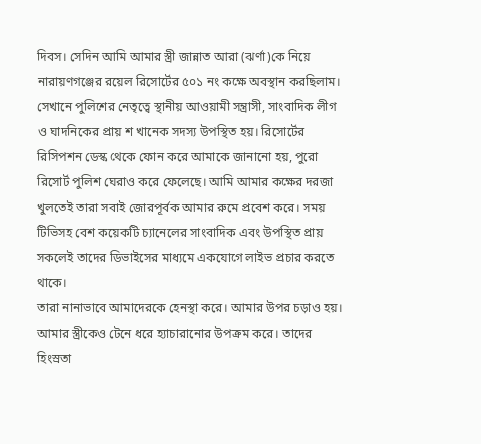দিবস। সেদিন আমি আমার স্ত্রী জান্নাত আরা (ঝর্ণা)কে নিয়ে নারায়ণগঞ্জের রয়েল রিসোর্টের ৫০১ নং কক্ষে অবস্থান করছিলাম। সেখানে পুলিশের নেতৃত্বে স্থানীয় আওয়ামী সন্ত্রাসী, সাংবাদিক লীগ ও ঘাদনিকের প্রায় শ খানেক সদস্য উপস্থিত হয়। রিসোর্টের রিসিপশন ডেস্ক থেকে ফোন করে আমাকে জানানো হয়, পুরো রিসোর্ট পুলিশ ঘেরাও করে ফেলেছে। আমি আমার কক্ষের দরজা খুলতেই তারা সবাই জোরপূর্বক আমার রুমে প্রবেশ করে। সময় টিভিসহ বেশ কয়েকটি চ্যানেলের সাংবাদিক এবং উপস্থিত প্রায় সকলেই তাদের ডিভাইসের মাধ্যমে একযোগে লাইভ প্রচার করতে থাকে।
তারা নানাভাবে আমাদেরকে হেনস্থা করে। আমার উপর চড়াও হয়। আমার স্ত্রীকেও টেনে ধরে হ্যাচারানোর উপক্রম করে। তাদের হিংস্রতা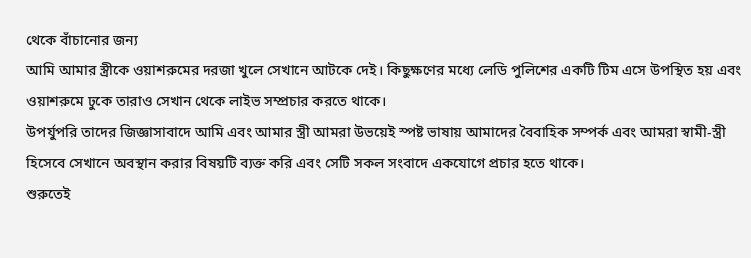থেকে বাঁচানোর জন্য
আমি আমার স্ত্রীকে ওয়াশরুমের দরজা খুলে সেখানে আটকে দেই। কিছুক্ষণের মধ্যে লেডি পুলিশের একটি টিম এসে উপস্থিত হয় এবং ওয়াশরুমে ঢুকে তারাও সেখান থেকে লাইভ সম্প্রচার করতে থাকে।
উপর্যুপরি তাদের জিজ্ঞাসাবাদে আমি এবং আমার স্ত্রী আমরা উভয়েই স্পষ্ট ভাষায় আমাদের বৈবাহিক সম্পর্ক এবং আমরা স্বামী-স্ত্রী হিসেবে সেখানে অবস্থান করার বিষয়টি ব্যক্ত করি এবং সেটি সকল সংবাদে একযোগে প্রচার হতে থাকে।
শুরুতেই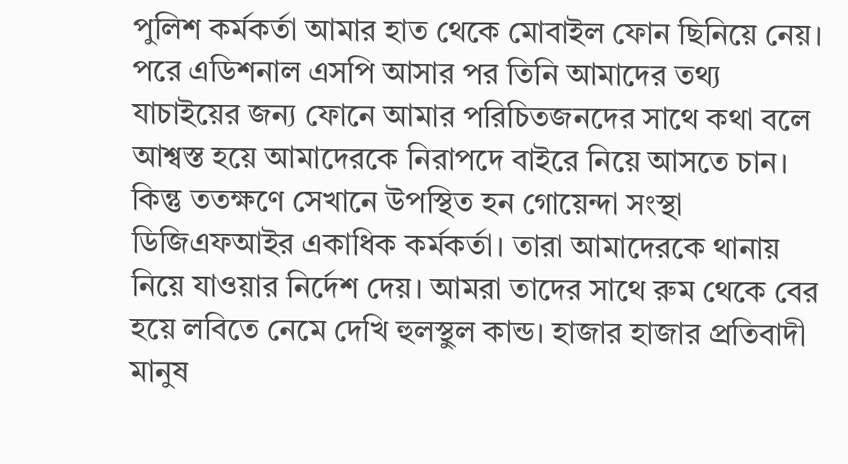পুলিশ কর্মকর্তা আমার হাত থেকে মোবাইল ফোন ছিনিয়ে নেয়। পরে এডিশনাল এসপি আসার পর তিনি আমাদের তথ্য যাচাইয়ের জন্য ফোনে আমার পরিচিতজনদের সাথে কথা বলে আশ্বস্ত হয়ে আমাদেরকে নিরাপদে বাইরে নিয়ে আসতে চান। কিন্তু ততক্ষণে সেখানে উপস্থিত হন গোয়েন্দা সংস্থা ডিজিএফআইর একাধিক কর্মকর্তা। তারা আমাদেরকে থানায় নিয়ে যাওয়ার নির্দেশ দেয়। আমরা তাদের সাথে রুম থেকে বের হয়ে লবিতে নেমে দেখি হুলস্থুল কান্ড। হাজার হাজার প্রতিবাদী মানুষ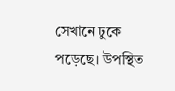সেখানে ঢুকে পড়েছে। উপস্থিত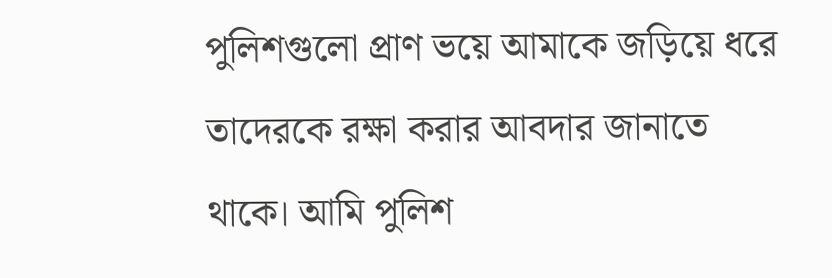পুলিশগুলো প্রাণ ভয়ে আমাকে জড়িয়ে ধরে তাদেরকে রক্ষা করার আবদার জানাতে থাকে। আমি পুলিশ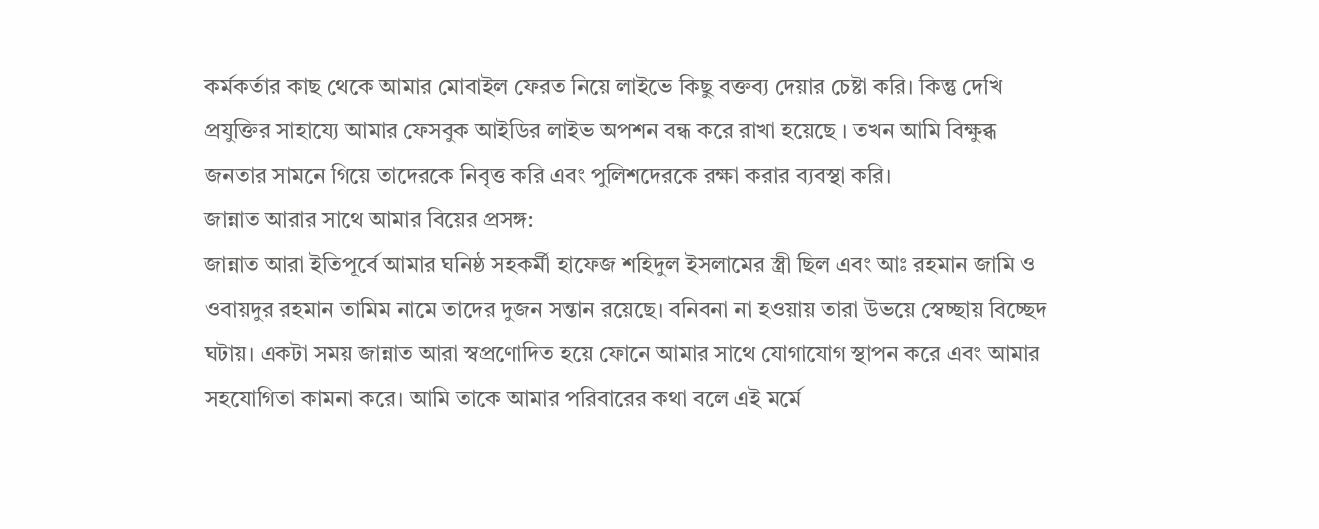কর্মকর্তার কাছ থেকে আমার মোবাইল ফেরত নিয়ে লাইভে কিছু বক্তব্য দেয়ার চেষ্টা করি। কিন্তু দেখি প্রযুক্তির সাহায্যে আমার ফেসবুক আইডির লাইভ অপশন বন্ধ করে রাখা হয়েছে । তখন আমি বিক্ষুব্ধ জনতার সামনে গিয়ে তাদেরকে নিবৃত্ত করি এবং পুলিশদেরকে রক্ষা করার ব্যবস্থা করি।
জান্নাত আরার সাথে আমার বিয়ের প্রসঙ্গ:
জান্নাত আরা ইতিপূর্বে আমার ঘনিষ্ঠ সহকর্মী হাফেজ শহিদুল ইসলামের স্ত্রী ছিল এবং আঃ রহমান জামি ও ওবায়দুর রহমান তামিম নামে তাদের দুজন সন্তান রয়েছে। বনিবনা না হওয়ায় তারা উভয়ে স্বেচ্ছায় বিচ্ছেদ ঘটায়। একটা সময় জান্নাত আরা স্বপ্রণোদিত হয়ে ফোনে আমার সাথে যোগাযোগ স্থাপন করে এবং আমার সহযোগিতা কামনা করে। আমি তাকে আমার পরিবারের কথা বলে এই মর্মে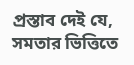প্রস্তাব দেই যে, সমতার ভিত্তিতে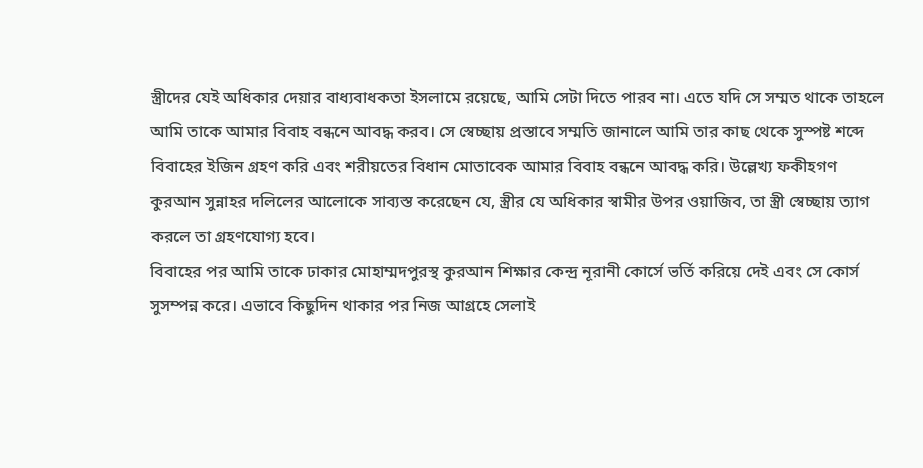স্ত্রীদের যেই অধিকার দেয়ার বাধ্যবাধকতা ইসলামে রয়েছে, আমি সেটা দিতে পারব না। এতে যদি সে সম্মত থাকে তাহলে আমি তাকে আমার বিবাহ বন্ধনে আবদ্ধ করব। সে স্বেচ্ছায় প্রস্তাবে সম্মতি জানালে আমি তার কাছ থেকে সুস্পষ্ট শব্দে বিবাহের ইজিন গ্রহণ করি এবং শরীয়তের বিধান মোতাবেক আমার বিবাহ বন্ধনে আবদ্ধ করি। উল্লেখ্য ফকীহগণ কুরআন সুন্নাহর দলিলের আলোকে সাব্যস্ত করেছেন যে, স্ত্রীর যে অধিকার স্বামীর উপর ওয়াজিব, তা স্ত্রী স্বেচ্ছায় ত্যাগ করলে তা গ্রহণযোগ্য হবে।
বিবাহের পর আমি তাকে ঢাকার মোহাম্মদপুরস্থ কুরআন শিক্ষার কেন্দ্র নূরানী কোর্সে ভর্তি করিয়ে দেই এবং সে কোর্স সুসম্পন্ন করে। এভাবে কিছুদিন থাকার পর নিজ আগ্রহে সেলাই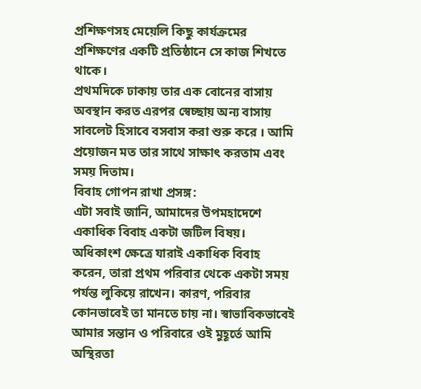প্রশিক্ষণসহ মেয়েলি কিছু কার্যক্রমের প্রশিক্ষণের একটি প্রতিষ্ঠানে সে কাজ শিখতে থাকে।
প্রথমদিকে ঢাকায় তার এক বোনের বাসায় অবস্থান করত এরপর স্বেচ্ছায় অন্য বাসায় সাবলেট হিসাবে বসবাস করা শুরু করে । আমি প্রয়োজন মত তার সাথে সাক্ষাৎ করতাম এবং সময় দিতাম।
বিবাহ গোপন রাখা প্রসঙ্গ:
এটা সবাই জানি, আমাদের উপমহাদেশে একাধিক বিবাহ একটা জটিল বিষয়। অধিকাংশ ক্ষেত্রে যারাই একাধিক বিবাহ করেন, তারা প্রথম পরিবার থেকে একটা সময় পর্যন্ত লুকিয়ে রাখেন। কারণ, পরিবার কোনভাবেই তা মানতে চায় না। স্বাভাবিকভাবেই আমার সন্তান ও পরিবারে ওই মুহূর্তে আমি অস্থিরতা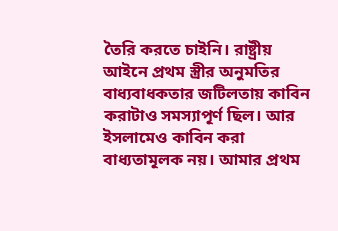তৈরি করতে চাইনি। রাষ্ট্রীয় আইনে প্রথম স্ত্রীর অনুমতির বাধ্যবাধকতার জটিলতায় কাবিন করাটাও সমস্যাপূর্ণ ছিল। আর ইসলামেও কাবিন করা বাধ্যতামূলক নয়। আমার প্রথম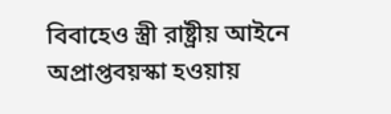বিবাহেও স্ত্রী রাষ্ট্রীয় আইনে অপ্রাপ্তবয়স্কা হওয়ায়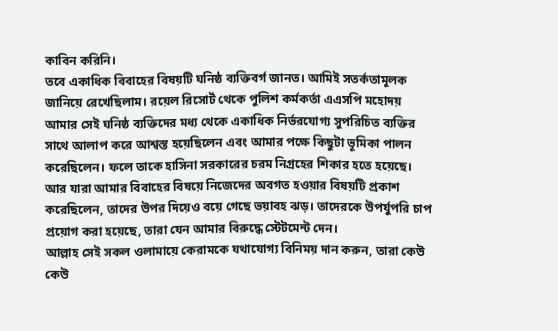কাবিন করিনি।
তবে একাধিক বিবাহের বিষয়টি ঘনিষ্ঠ ব্যক্তিবর্গ জানত। আমিই সতর্কতামূলক জানিয়ে রেখেছিলাম। রয়েল রিসোর্ট থেকে পুলিশ কর্মকর্তা এএসপি মহোদয় আমার সেই ঘনিষ্ঠ ব্যক্তিদের মধ্য থেকে একাধিক নির্ভরযোগ্য সুপরিচিত ব্যক্তির সাথে আলাপ করে আশ্বস্ত হয়েছিলেন এবং আমার পক্ষে কিছুটা ভূমিকা পালন করেছিলেন। ফলে তাকে হাসিনা সরকারের চরম নিগ্রহের শিকার হতে হয়েছে।
আর যারা আমার বিবাহের বিষয়ে নিজেদের অবগত হওয়ার বিষয়টি প্রকাশ করেছিলেন, তাদের উপর দিয়েও বয়ে গেছে ভয়াবহ ঝড়। তাদেরকে উপর্যুপরি চাপ প্রয়োগ করা হয়েছে, তারা যেন আমার বিরুদ্ধে স্টেটমেন্ট দেন।
আল্লাহ সেই সকল ওলামায়ে কেরামকে যথাযোগ্য বিনিময় দান করুন, তারা কেউ কেউ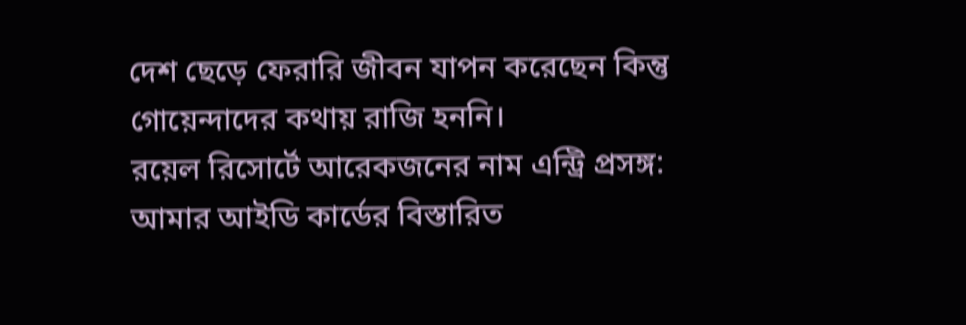দেশ ছেড়ে ফেরারি জীবন যাপন করেছেন কিন্তু গোয়েন্দাদের কথায় রাজি হননি।
রয়েল রিসোর্টে আরেকজনের নাম এন্ট্রি প্রসঙ্গ:
আমার আইডি কার্ডের বিস্তারিত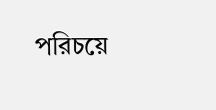পরিচয়ে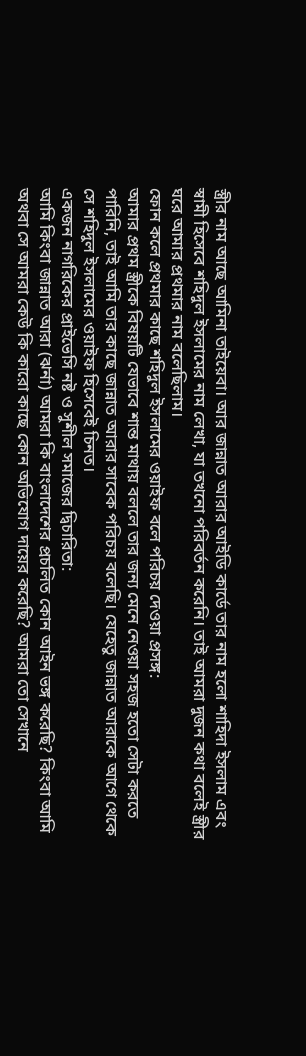স্ত্রীর নাম আছে আমিনা তাইয়েবা। আর জান্নাত আরার আইডি কার্ডে তার নাম হলো শাহিদা ইসলাম এবং স্বামী হিসেবে শহিদুল ইসলামের নাম লেখা, যা তখনো পরিবর্তন করেনি। তাই আমরা দুজন কথা বলেই স্ত্রীর ঘরে আমার প্রথমার নাম বলেছিলাম।
ফোন কলে প্রথমার কাছে শহিদুল ইসলামের ওয়াইফ বলে পরিচয় দেওয়া প্রসঙ্গ:
আমার প্রথম স্ত্রীকে বিষয়টি যেভাবে শান্ত মাথায় বললে তার জন্য মেনে নেওয়া সহজ হতো সেটা করতে পারিনি, তাই আমি তার কাছে জান্নাত আরার সাবেক পরিচয় বলেছি। যেহেতু জান্নাত আরাকে আগে থেকে সে শহিদুল ইসলামের ওয়াইফ হিসেবেই চিনত।
একজন নাগরিকের প্রাইভেসি নষ্ট ও সুশীল সমাজের দ্বিচারিতা:
আমি কিংবা জান্নাত আরা (ঝর্না) আমরা কি বাংলাদেশের প্রচলিত কোন আইন ভঙ্গ করেছি? কিংবা আমি অথবা সে আমরা কেউ কি কারো কাছে কোন অভিযোগ দায়ের করেছি? আমরা তো সেখানে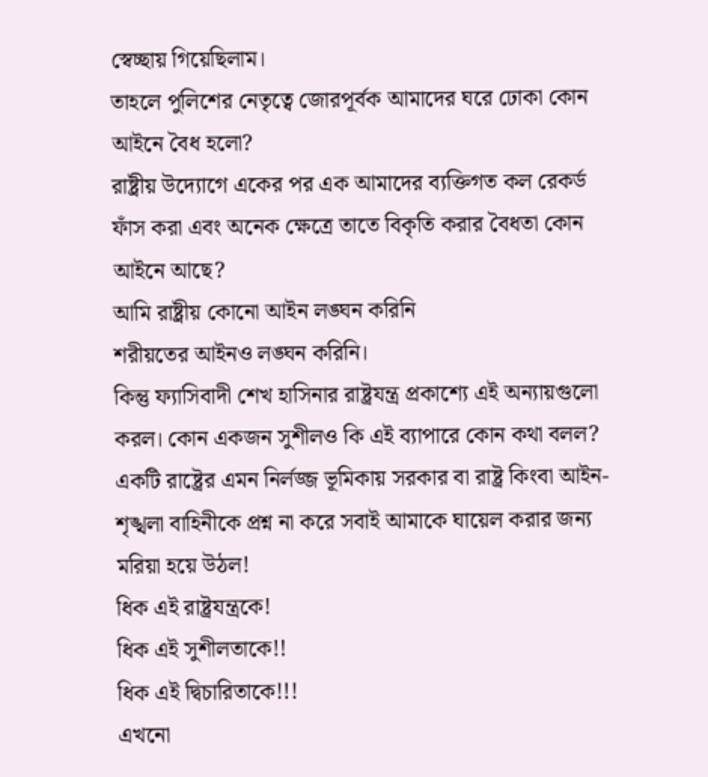স্বেচ্ছায় গিয়েছিলাম।
তাহলে পুলিশের নেতৃত্বে জোরপূর্বক আমাদের ঘরে ঢোকা কোন আইনে বৈধ হলো?
রাষ্ট্রীয় উদ্যোগে একের পর এক আমাদের ব্যক্তিগত কল রেকর্ড ফাঁস করা এবং অনেক ক্ষেত্রে তাতে বিকৃতি করার বৈধতা কোন আইনে আছে?
আমি রাষ্ট্রীয় কোনো আইন লঙ্ঘন করিনি
শরীয়তের আইনও লঙ্ঘন করিনি।
কিন্তু ফ্যাসিবাদী শেখ হাসিনার রাষ্ট্রযন্ত্র প্রকাশ্যে এই অন্যায়গুলো করল। কোন একজন সুশীলও কি এই ব্যাপারে কোন কথা বলল? একটি রাষ্ট্রের এমন নির্লজ্জ ভূমিকায় সরকার বা রাষ্ট্র কিংবা আইন-শৃঙ্খলা বাহিনীকে প্রশ্ন না করে সবাই আমাকে ঘায়েল করার জন্য মরিয়া হয়ে উঠল!
ধিক এই রাষ্ট্রযন্ত্রকে!
ধিক এই সুশীলতাকে!!
ধিক এই দ্বিচারিতাকে!!!
এখনো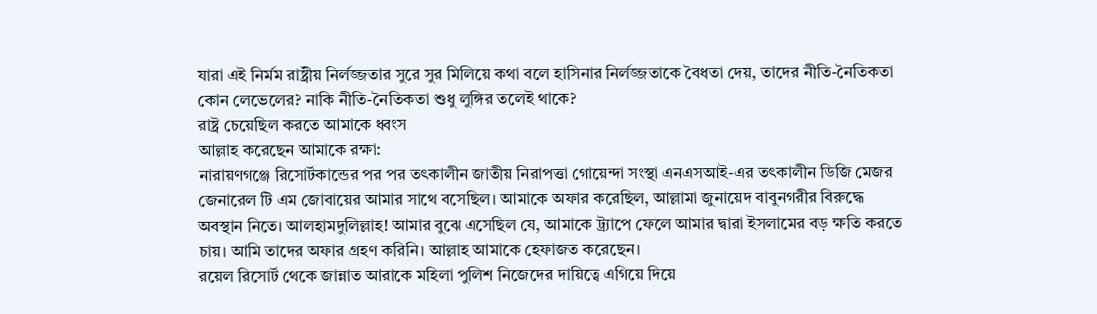যারা এই নির্মম রাষ্ট্রীয় নির্লজ্জতার সুরে সুর মিলিয়ে কথা বলে হাসিনার নির্লজ্জতাকে বৈধতা দেয়, তাদের নীতি-নৈতিকতা কোন লেভেলের? নাকি নীতি-নৈতিকতা শুধু লুঙ্গির তলেই থাকে?
রাষ্ট্র চেয়েছিল করতে আমাকে ধ্বংস
আল্লাহ করেছেন আমাকে রক্ষা:
নারায়ণগঞ্জে রিসোর্টকান্ডের পর পর তৎকালীন জাতীয় নিরাপত্তা গোয়েন্দা সংস্থা এনএসআই-এর তৎকালীন ডিজি মেজর জেনারেল টি এম জোবায়ের আমার সাথে বসেছিল। আমাকে অফার করেছিল, আল্লামা জুনায়েদ বাবুনগরীর বিরুদ্ধে অবস্থান নিতে। আলহামদুলিল্লাহ! আমার বুঝে এসেছিল যে, আমাকে ট্র্যাপে ফেলে আমার দ্বারা ইসলামের বড় ক্ষতি করতে চায়। আমি তাদের অফার গ্রহণ করিনি। আল্লাহ আমাকে হেফাজত করেছেন।
রয়েল রিসোর্ট থেকে জান্নাত আরাকে মহিলা পুলিশ নিজেদের দায়িত্বে এগিয়ে দিয়ে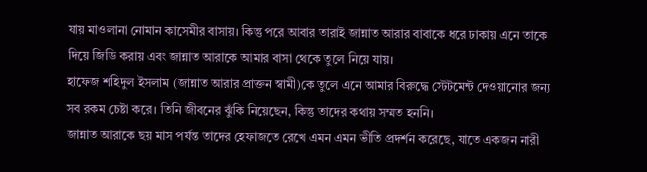যায় মাওলানা নোমান কাসেমীর বাসায়। কিন্তু পরে আবার তারাই জান্নাত আরার বাবাকে ধরে ঢাকায় এনে তাকে দিয়ে জিডি করায় এবং জান্নাত আরাকে আমার বাসা থেকে তুলে নিয়ে যায়।
হাফেজ শহিদুল ইসলাম (জান্নাত আরার প্রাক্তন স্বামী)কে তুলে এনে আমার বিরুদ্ধে স্টেটমেন্ট দেওয়ানোর জন্য সব রকম চেষ্টা করে। তিনি জীবনের ঝুঁকি নিয়েছেন, কিন্তু তাদের কথায় সম্মত হননি।
জান্নাত আরাকে ছয় মাস পর্যন্ত তাদের হেফাজতে রেখে এমন এমন ভীতি প্রদর্শন করেছে, যাতে একজন নারী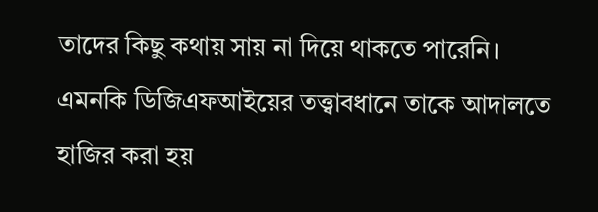তাদের কিছু কথায় সায় না দিয়ে থাকতে পারেনি। এমনকি ডিজিএফআইয়ের তত্ত্বাবধানে তাকে আদালতে হাজির করা হয়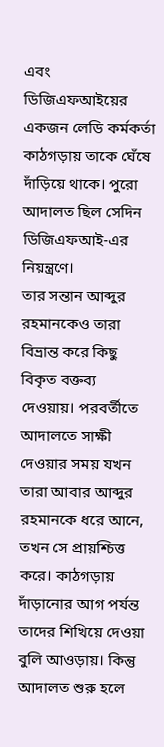এবং ডিজিএফআইয়ের একজন লেডি কর্মকর্তা কাঠগড়ায় তাকে ঘেঁষে দাঁড়িয়ে থাকে। পুরো আদালত ছিল সেদিন ডিজিএফআই-এর নিয়ন্ত্রণে।
তার সন্তান আব্দুর রহমানকেও তারা বিভ্রান্ত করে কিছু বিকৃত বক্তব্য দেওয়ায়। পরবর্তীতে আদালতে সাক্ষী দেওয়ার সময় যখন তারা আবার আব্দুর রহমানকে ধরে আনে, তখন সে প্রায়শ্চিত্ত করে। কাঠগড়ায় দাঁড়ানোর আগ পর্যন্ত তাদের শিখিয়ে দেওয়া বুলি আওড়ায়। কিন্তু আদালত শুরু হলে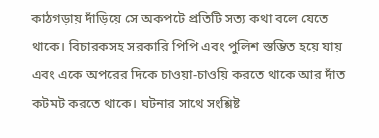কাঠগড়ায় দাঁড়িয়ে সে অকপটে প্রতিটি সত্য কথা বলে যেতে থাকে। বিচারকসহ সরকারি পিপি এবং পুলিশ স্তম্ভিত হয়ে যায় এবং একে অপরের দিকে চাওয়া-চাওয়ি করতে থাকে আর দাঁত কটমট করতে থাকে। ঘটনার সাথে সংশ্লিষ্ট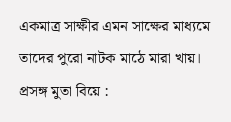একমাত্র সাক্ষীর এমন সাক্ষের মাধ্যমে তাদের পুরো নাটক মাঠে মারা খায়।
প্রসঙ্গ মুতা বিয়ে :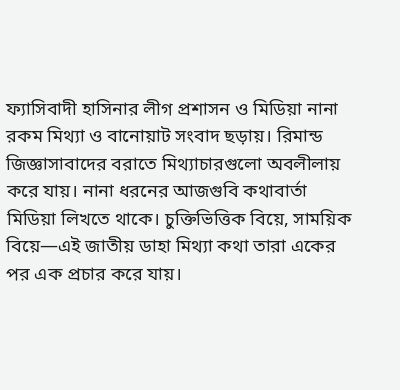ফ্যাসিবাদী হাসিনার লীগ প্রশাসন ও মিডিয়া নানা রকম মিথ্যা ও বানোয়াট সংবাদ ছড়ায়। রিমান্ড জিজ্ঞাসাবাদের বরাতে মিথ্যাচারগুলো অবলীলায় করে যায়। নানা ধরনের আজগুবি কথাবার্তা মিডিয়া লিখতে থাকে। চুক্তিভিত্তিক বিয়ে, সাময়িক বিয়ে—এই জাতীয় ডাহা মিথ্যা কথা তারা একের পর এক প্রচার করে যায়।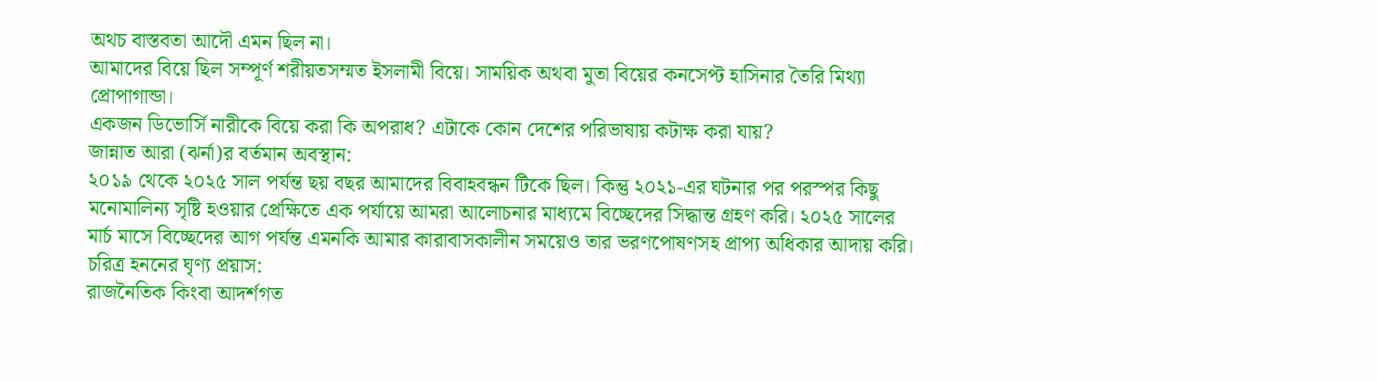অথচ বাস্তবতা আদৌ এমন ছিল না।
আমাদের বিয়ে ছিল সম্পূর্ণ শরীয়তসম্মত ইসলামী বিয়ে। সাময়িক অথবা মুতা বিয়ের কনসেপ্ট হাসিনার তৈরি মিথ্যা প্রোপাগান্ডা।
একজন ডিভোর্সি নারীকে বিয়ে করা কি অপরাধ? এটাকে কোন দেশের পরিভাষায় কটাক্ষ করা যায়?
জান্নাত আরা (ঝর্না)র বর্তমান অবস্থান:
২০১৯ থেকে ২০২৫ সাল পর্যন্ত ছয় বছর আমাদের বিবাহবন্ধন টিকে ছিল। কিন্তু ২০২১-এর ঘটনার পর পরস্পর কিছু মনোমালিন্য সৃষ্টি হওয়ার প্রেক্ষিতে এক পর্যায়ে আমরা আলোচনার মাধ্যমে বিচ্ছেদের সিদ্ধান্ত গ্রহণ করি। ২০২৫ সালের মার্চ মাসে বিচ্ছেদের আগ পর্যন্ত এমনকি আমার কারাবাসকালীন সময়েও তার ভরণপোষণসহ প্রাপ্য অধিকার আদায় করি।
চরিত্র হননের ঘৃণ্য প্রয়াস:
রাজনৈতিক কিংবা আদর্শগত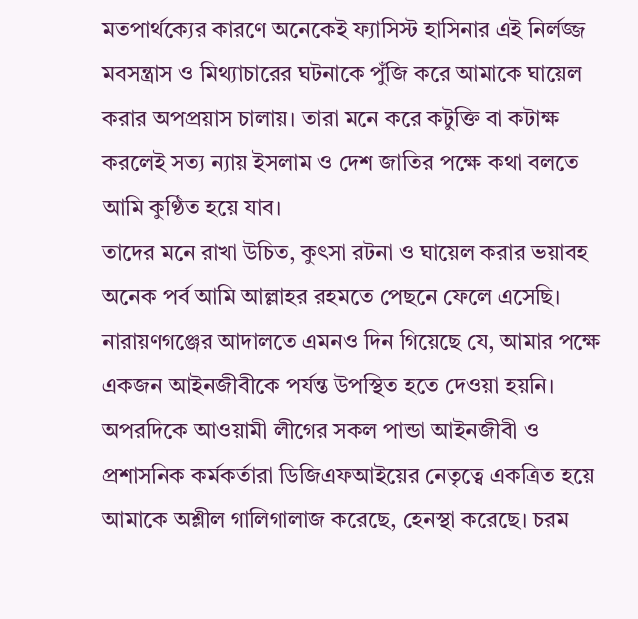মতপার্থক্যের কারণে অনেকেই ফ্যাসিস্ট হাসিনার এই নির্লজ্জ মবসন্ত্রাস ও মিথ্যাচারের ঘটনাকে পুঁজি করে আমাকে ঘায়েল করার অপপ্রয়াস চালায়। তারা মনে করে কটুক্তি বা কটাক্ষ করলেই সত্য ন্যায় ইসলাম ও দেশ জাতির পক্ষে কথা বলতে আমি কুণ্ঠিত হয়ে যাব।
তাদের মনে রাখা উচিত, কুৎসা রটনা ও ঘায়েল করার ভয়াবহ অনেক পর্ব আমি আল্লাহর রহমতে পেছনে ফেলে এসেছি।
নারায়ণগঞ্জের আদালতে এমনও দিন গিয়েছে যে, আমার পক্ষে একজন আইনজীবীকে পর্যন্ত উপস্থিত হতে দেওয়া হয়নি। অপরদিকে আওয়ামী লীগের সকল পান্ডা আইনজীবী ও প্রশাসনিক কর্মকর্তারা ডিজিএফআইয়ের নেতৃত্বে একত্রিত হয়ে আমাকে অশ্লীল গালিগালাজ করেছে, হেনস্থা করেছে। চরম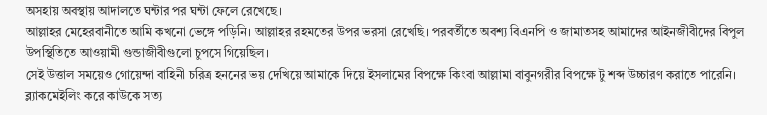অসহায় অবস্থায় আদালতে ঘন্টার পর ঘন্টা ফেলে রেখেছে।
আল্লাহর মেহেরবানীতে আমি কখনো ভেঙ্গে পড়িনি। আল্লাহর রহমতের উপর ভরসা রেখেছি। পরবর্তীতে অবশ্য বিএনপি ও জামাতসহ আমাদের আইনজীবীদের বিপুল উপস্থিতিতে আওয়ামী গুন্ডাজীবীগুলো চুপসে গিয়েছিল।
সেই উত্তাল সময়েও গোয়েন্দা বাহিনী চরিত্র হননের ভয় দেখিয়ে আমাকে দিয়ে ইসলামের বিপক্ষে কিংবা আল্লামা বাবুনগরীর বিপক্ষে টু শব্দ উচ্চারণ করাতে পারেনি।
ব্ল্যাকমেইলিং করে কাউকে সত্য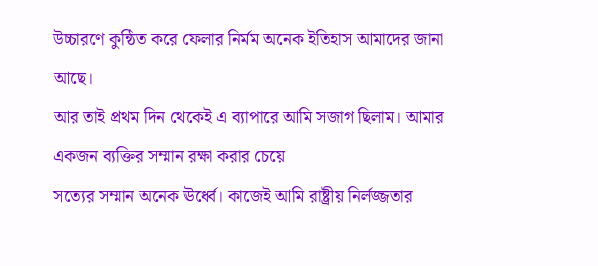উচ্চারণে কুন্ঠিত করে ফেলার নির্মম অনেক ইতিহাস আমাদের জানা আছে।
আর তাই প্রথম দিন থেকেই এ ব্যাপারে আমি সজাগ ছিলাম। আমার একজন ব্যক্তির সম্মান রক্ষা করার চেয়ে
সত্যের সম্মান অনেক ঊর্ধ্বে। কাজেই আমি রাষ্ট্রীয় নির্লজ্জতার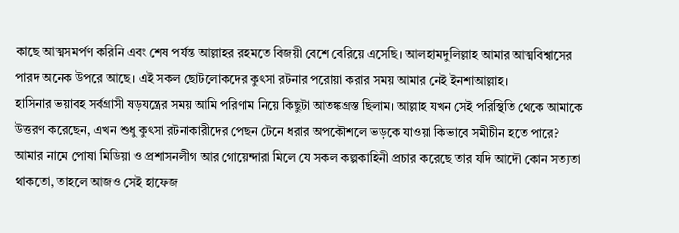কাছে আত্মসমর্পণ করিনি এবং শেষ পর্যন্ত আল্লাহর রহমতে বিজয়ী বেশে বেরিয়ে এসেছি। আলহামদুলিল্লাহ আমার আত্মবিশ্বাসের পারদ অনেক উপরে আছে। এই সকল ছোটলোকদের কুৎসা রটনার পরোয়া করার সময় আমার নেই ইনশাআল্লাহ।
হাসিনার ভয়াবহ সর্বগ্রাসী ষড়যন্ত্রের সময় আমি পরিণাম নিয়ে কিছুটা আতঙ্কগ্রস্ত ছিলাম। আল্লাহ যখন সেই পরিস্থিতি থেকে আমাকে উত্তরণ করেছেন, এখন শুধু কুৎসা রটনাকারীদের পেছন টেনে ধরার অপকৌশলে ভড়কে যাওয়া কিভাবে সমীচীন হতে পারে?
আমার নামে পোষা মিডিয়া ও প্রশাসনলীগ আর গোয়েন্দারা মিলে যে সকল কল্পকাহিনী প্রচার করেছে তার যদি আদৌ কোন সত্যতা থাকতো, তাহলে আজও সেই হাফেজ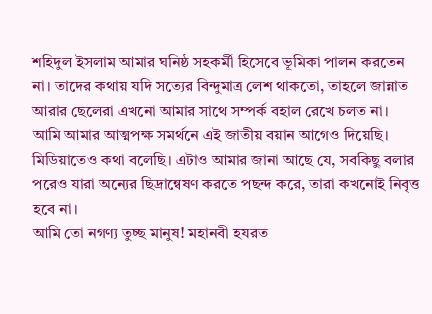শহিদুল ইসলাম আমার ঘনিষ্ঠ সহকর্মী হিসেবে ভূমিকা পালন করতেন না। তাদের কথায় যদি সত্যের বিন্দুমাত্র লেশ থাকতো, তাহলে জান্নাত আরার ছেলেরা এখনো আমার সাথে সম্পর্ক বহাল রেখে চলত না।
আমি আমার আত্মপক্ষ সমর্থনে এই জাতীয় বয়ান আগেও দিয়েছি। মিডিয়াতেও কথা বলেছি। এটাও আমার জানা আছে যে, সবকিছু বলার পরেও যারা অন্যের ছিদ্রান্বেষণ করতে পছন্দ করে, তারা কখনোই নিবৃত্ত হবে না।
আমি তো নগণ্য তুচ্ছ মানুষ! মহানবী হযরত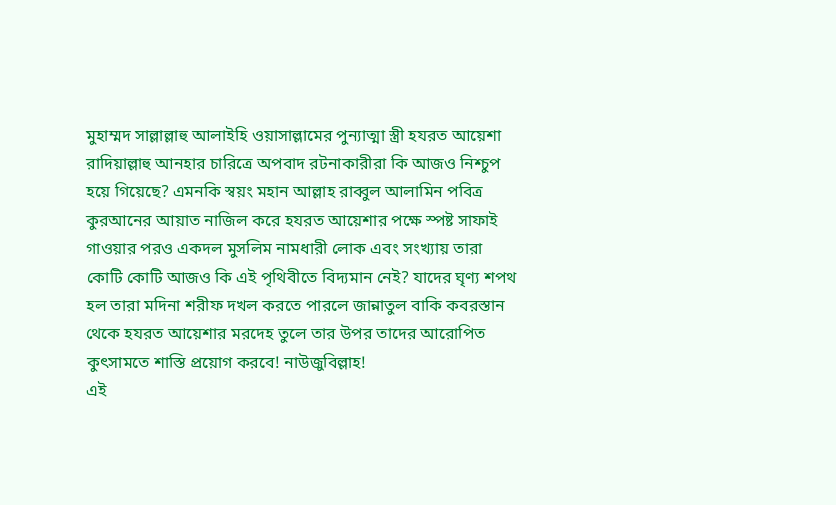মুহাম্মদ সাল্লাল্লাহু আলাইহি ওয়াসাল্লামের পুন্যাত্মা স্ত্রী হযরত আয়েশা রাদিয়াল্লাহু আনহার চারিত্রে অপবাদ রটনাকারীরা কি আজও নিশ্চুপ হয়ে গিয়েছে? এমনকি স্বয়ং মহান আল্লাহ রাব্বুল আলামিন পবিত্র কুরআনের আয়াত নাজিল করে হযরত আয়েশার পক্ষে স্পষ্ট সাফাই গাওয়ার পরও একদল মুসলিম নামধারী লোক এবং সংখ্যায় তারা কোটি কোটি আজও কি এই পৃথিবীতে বিদ্যমান নেই? যাদের ঘৃণ্য শপথ হল তারা মদিনা শরীফ দখল করতে পারলে জান্নাতুল বাকি কবরস্তান থেকে হযরত আয়েশার মরদেহ তুলে তার উপর তাদের আরোপিত কুৎসামতে শাস্তি প্রয়োগ করবে! নাউজুবিল্লাহ!
এই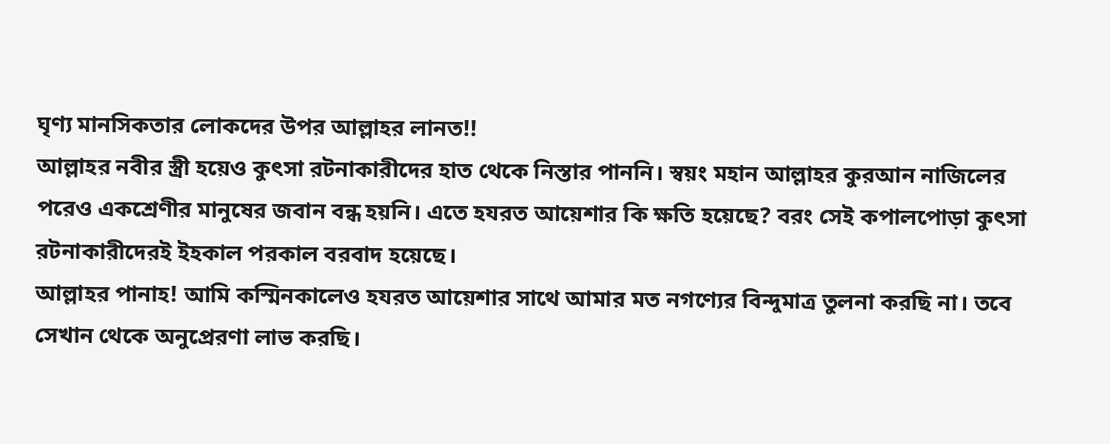ঘৃণ্য মানসিকতার লোকদের উপর আল্লাহর লানত!!
আল্লাহর নবীর স্ত্রী হয়েও কুৎসা রটনাকারীদের হাত থেকে নিস্তার পাননি। স্বয়ং মহান আল্লাহর কুরআন নাজিলের পরেও একশ্রেণীর মানুষের জবান বন্ধ হয়নি। এতে হযরত আয়েশার কি ক্ষতি হয়েছে? বরং সেই কপালপোড়া কুৎসা রটনাকারীদেরই ইহকাল পরকাল বরবাদ হয়েছে।
আল্লাহর পানাহ! আমি কস্মিনকালেও হযরত আয়েশার সাথে আমার মত নগণ্যের বিন্দুমাত্র তুলনা করছি না। তবে সেখান থেকে অনুপ্রেরণা লাভ করছি।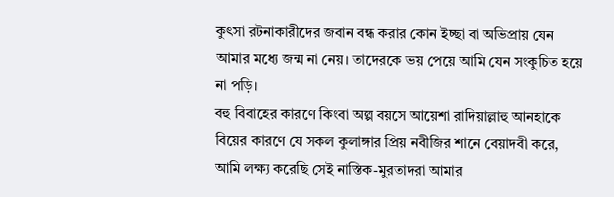কুৎসা রটনাকারীদের জবান বন্ধ করার কোন ইচ্ছা বা অভিপ্রায় যেন আমার মধ্যে জন্ম না নেয়। তাদেরকে ভয় পেয়ে আমি যেন সংকুচিত হয়ে না পড়ি।
বহু বিবাহের কারণে কিংবা অল্প বয়সে আয়েশা রাদিয়াল্লাহু আনহাকে বিয়ের কারণে যে সকল কুলাঙ্গার প্রিয় নবীজির শানে বেয়াদবী করে, আমি লক্ষ্য করেছি সেই নাস্তিক-মুরতাদরা আমার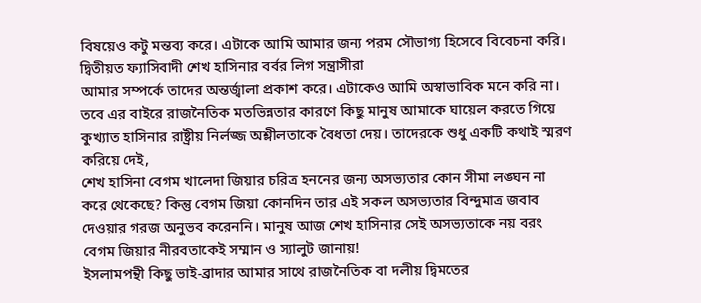বিষয়েও কটু মন্তব্য করে। এটাকে আমি আমার জন্য পরম সৌভাগ্য হিসেবে বিবেচনা করি।
দ্বিতীয়ত ফ্যাসিবাদী শেখ হাসিনার বর্বর লিগ সন্ত্রাসীরা
আমার সম্পর্কে তাদের অন্তর্জ্বালা প্রকাশ করে। এটাকেও আমি অস্বাভাবিক মনে করি না।
তবে এর বাইরে রাজনৈতিক মতভিন্নতার কারণে কিছু মানুষ আমাকে ঘায়েল করতে গিয়ে কুখ্যাত হাসিনার রাষ্ট্রীয় নির্লজ্জ অশ্লীলতাকে বৈধতা দেয়। তাদেরকে শুধু একটি কথাই স্মরণ করিয়ে দেই,
শেখ হাসিনা বেগম খালেদা জিয়ার চরিত্র হননের জন্য অসভ্যতার কোন সীমা লঙ্ঘন না করে থেকেছে? কিন্তু বেগম জিয়া কোনদিন তার এই সকল অসভ্যতার বিন্দুমাত্র জবাব দেওয়ার গরজ অনুভব করেননি। মানুষ আজ শেখ হাসিনার সেই অসভ্যতাকে নয় বরং বেগম জিয়ার নীরবতাকেই সম্মান ও স্যালুট জানায়!
ইসলামপন্থী কিছু ভাই-ব্রাদার আমার সাথে রাজনৈতিক বা দলীয় দ্বিমতের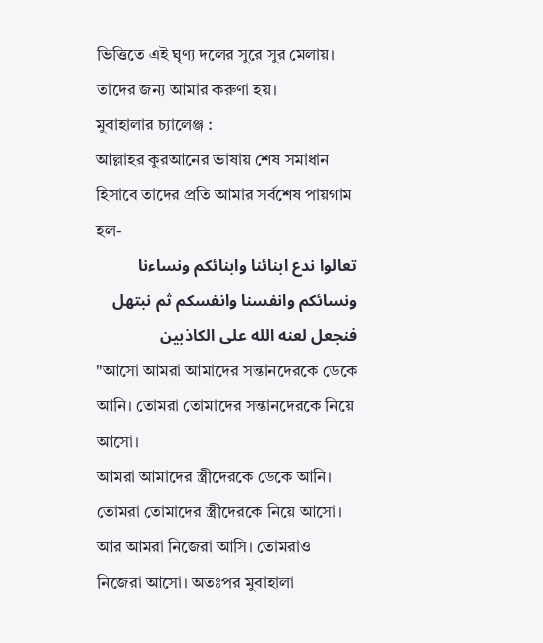ভিত্তিতে এই ঘৃণ্য দলের সুরে সুর মেলায়। তাদের জন্য আমার করুণা হয়।
মুবাহালার চ্যালেঞ্জ :
আল্লাহর কুরআনের ভাষায় শেষ সমাধান হিসাবে তাদের প্রতি আমার সর্বশেষ পায়গাম হল-
تعالوا ندع ابنائنا وابنائكم ونساءنا ونسائكم وانفسنا وانفسكم ثم نبتهل فنجعل لعنه الله على الكاذبين
"আসো আমরা আমাদের সন্তানদেরকে ডেকে আনি। তোমরা তোমাদের সন্তানদেরকে নিয়ে আসো।
আমরা আমাদের স্ত্রীদেরকে ডেকে আনি।
তোমরা তোমাদের স্ত্রীদেরকে নিয়ে আসো।
আর আমরা নিজেরা আসি। তোমরাও নিজেরা আসো। অতঃপর মুবাহালা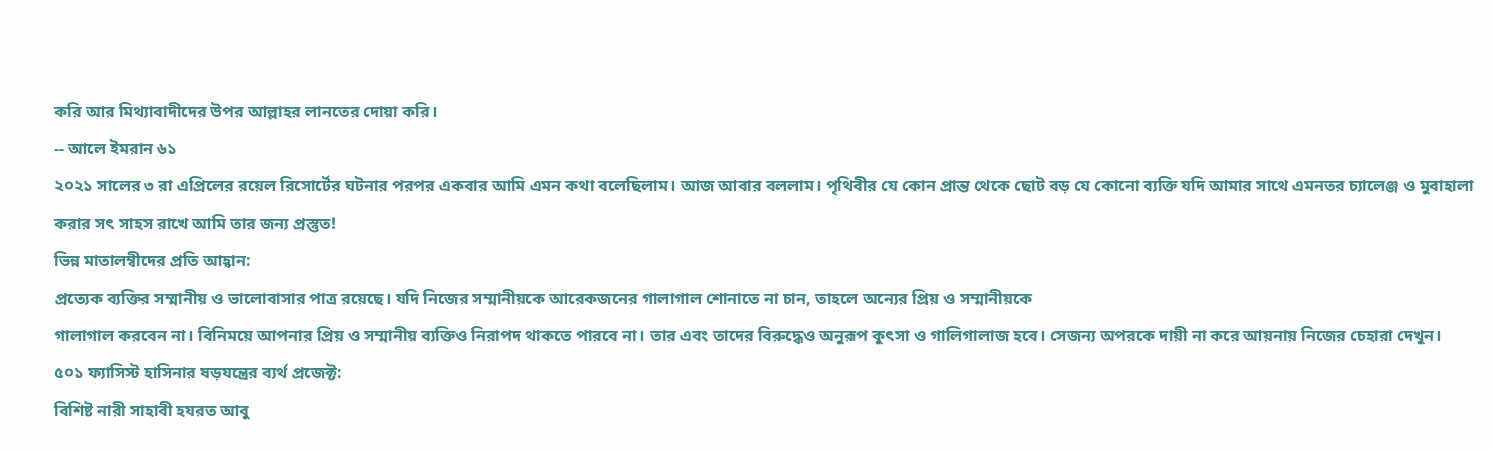করি আর মিথ্যাবাদীদের উপর আল্লাহর লানতের দোয়া করি।
-- আলে ইমরান ৬১
২০২১ সালের ৩ রা এপ্রিলের রয়েল রিসোর্টের ঘটনার পরপর একবার আমি এমন কথা বলেছিলাম। আজ আবার বললাম। পৃথিবীর যে কোন প্রান্ত থেকে ছোট বড় যে কোনো ব্যক্তি যদি আমার সাথে এমনতর চ্যালেঞ্জ ও মুবাহালা করার সৎ সাহস রাখে আমি তার জন্য প্রস্তুত!
ভিন্ন মাতালম্বীদের প্রতি আহ্বান:
প্রত্যেক ব্যক্তির সম্মানীয় ও ভালোবাসার পাত্র রয়েছে। যদি নিজের সম্মানীয়কে আরেকজনের গালাগাল শোনাতে না চান, তাহলে অন্যের প্রিয় ও সম্মানীয়কে
গালাগাল করবেন না। বিনিময়ে আপনার প্রিয় ও সম্মানীয় ব্যক্তিও নিরাপদ থাকতে পারবে না। তার এবং তাদের বিরুদ্ধেও অনুরূপ কুৎসা ও গালিগালাজ হবে। সেজন্য অপরকে দায়ী না করে আয়নায় নিজের চেহারা দেখুন।
৫০১ ফ্যাসিস্ট হাসিনার ষড়যন্ত্রের ব্যর্থ প্রজেক্ট:
বিশিষ্ট নারী সাহাবী হযরত আবু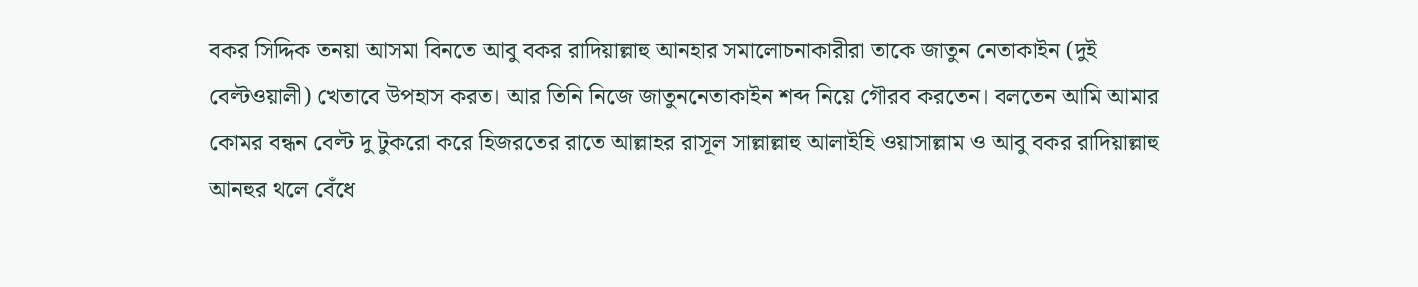বকর সিদ্দিক তনয়া আসমা বিনতে আবু বকর রাদিয়াল্লাহু আনহার সমালোচনাকারীরা তাকে জাতুন নেতাকাইন (দুই বেল্টওয়ালী) খেতাবে উপহাস করত। আর তিনি নিজে জাতুননেতাকাইন শব্দ নিয়ে গৌরব করতেন। বলতেন আমি আমার কোমর বন্ধন বেল্ট দু টুকরো করে হিজরতের রাতে আল্লাহর রাসূল সাল্লাল্লাহু আলাইহি ওয়াসাল্লাম ও আবু বকর রাদিয়াল্লাহু আনহুর থলে বেঁধে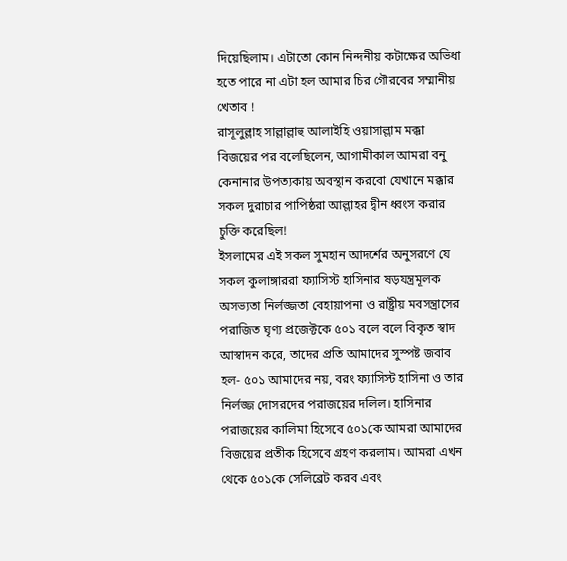দিয়েছিলাম। এটাতো কোন নিন্দনীয় কটাক্ষের অভিধা হতে পারে না এটা হল আমার চির গৌরবের সম্মানীয় খেতাব !
রাসূলুল্লাহ সাল্লাল্লাহু আলাইহি ওয়াসাল্লাম মক্কা বিজয়ের পর বলেছিলেন, আগামীকাল আমরা বনু কেনানার উপত্যকায় অবস্থান করবো যেখানে মক্কার সকল দুরাচার পাপিষ্ঠরা আল্লাহর দ্বীন ধ্বংস করার চুক্তি করেছিল!
ইসলামের এই সকল সুমহান আদর্শের অনুসরণে যে সকল কুলাঙ্গাররা ফ্যাসিস্ট হাসিনার ষড়যন্ত্রমূলক অসভ্যতা নির্লজ্জতা বেহায়াপনা ও রাষ্ট্রীয় মবসন্ত্রাসের পরাজিত ঘৃণ্য প্রজেক্টকে ৫০১ বলে বলে বিকৃত স্বাদ আস্বাদন করে, তাদের প্রতি আমাদের সুস্পষ্ট জবাব হল- ৫০১ আমাদের নয়, বরং ফ্যাসিস্ট হাসিনা ও তার নির্লজ্জ দোসরদের পরাজয়ের দলিল। হাসিনার পরাজয়ের কালিমা হিসেবে ৫০১কে আমরা আমাদের বিজয়ের প্রতীক হিসেবে গ্রহণ করলাম। আমরা এখন থেকে ৫০১কে সেলিব্রেট করব এবং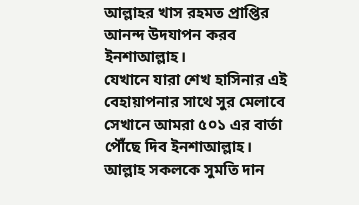আল্লাহর খাস রহমত প্রাপ্তির আনন্দ উদযাপন করব ইনশাআল্লাহ।
যেখানে যারা শেখ হাসিনার এই বেহায়াপনার সাথে সুর মেলাবে সেখানে আমরা ৫০১ এর বার্তা পৌঁছে দিব ইনশাআল্লাহ।
আল্লাহ সকলকে সুমতি দান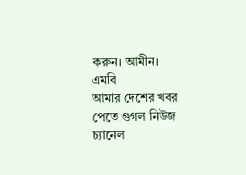করুন। আমীন।
এমবি
আমার দেশের খবর পেতে গুগল নিউজ চ্যানেল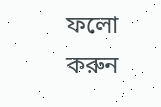ফলো করুন